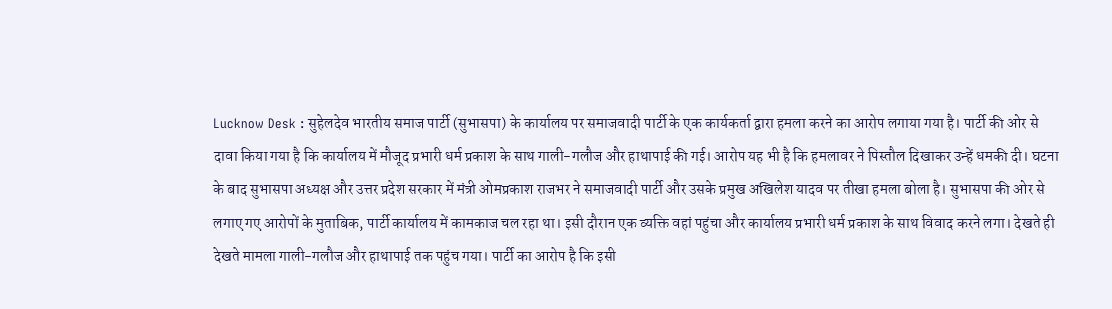Lucknow Desk : सुहेलदेव भारतीय समाज पार्टी (सुभासपा) के कार्यालय पर समाजवादी पार्टी के एक कार्यकर्ता द्वारा हमला करने का आरोप लगाया गया है। पार्टी की ओर से दावा किया गया है कि कार्यालय में मौजूद प्रभारी धर्म प्रकाश के साथ गाली-गलौज और हाथापाई की गई। आरोप यह भी है कि हमलावर ने पिस्तौल दिखाकर उन्हें धमकी दी। घटना के बाद सुभासपा अध्यक्ष और उत्तर प्रदेश सरकार में मंत्री ओमप्रकाश राजभर ने समाजवादी पार्टी और उसके प्रमुख अखिलेश यादव पर तीखा हमला बोला है। सुभासपा की ओर से लगाए गए आरोपों के मुताबिक, पार्टी कार्यालय में कामकाज चल रहा था। इसी दौरान एक व्यक्ति वहां पहुंचा और कार्यालय प्रभारी धर्म प्रकाश के साथ विवाद करने लगा। देखते ही देखते मामला गाली-गलौज और हाथापाई तक पहुंच गया। पार्टी का आरोप है कि इसी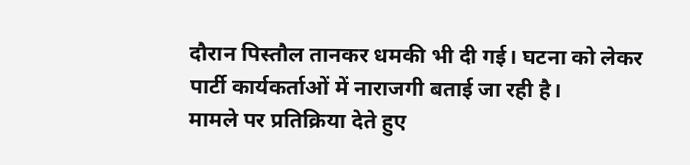दौरान पिस्तौल तानकर धमकी भी दी गई। घटना को लेकर पार्टी कार्यकर्ताओं में नाराजगी बताई जा रही है।
मामले पर प्रतिक्रिया देते हुए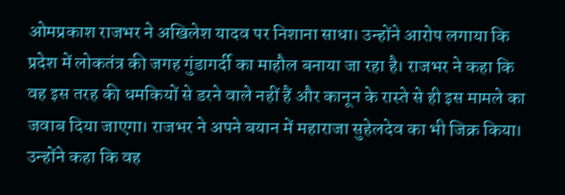ओमप्रकाश राजभर ने अखिलेश यादव पर निशाना साधा। उन्होंने आरोप लगाया कि प्रदेश में लोकतंत्र की जगह गुंडागर्दी का माहौल बनाया जा रहा है। राजभर ने कहा कि वह इस तरह की धमकियों से डरने वाले नहीं हैं और कानून के रास्ते से ही इस मामले का जवाब दिया जाएगा। राजभर ने अपने बयान में महाराजा सुहेलदेव का भी जिक्र किया। उन्होंने कहा कि वह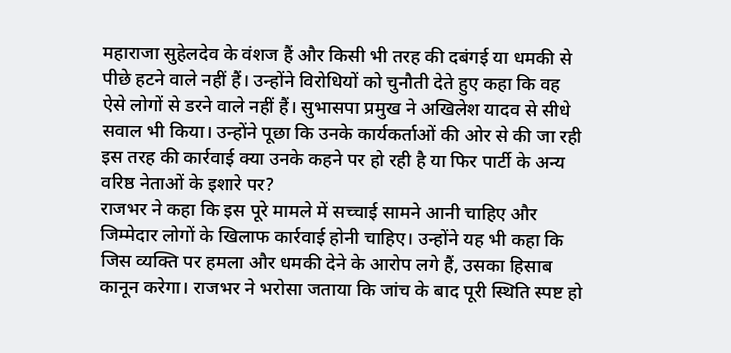महाराजा सुहेलदेव के वंशज हैं और किसी भी तरह की दबंगई या धमकी से पीछे हटने वाले नहीं हैं। उन्होंने विरोधियों को चुनौती देते हुए कहा कि वह ऐसे लोगों से डरने वाले नहीं हैं। सुभासपा प्रमुख ने अखिलेश यादव से सीधे सवाल भी किया। उन्होंने पूछा कि उनके कार्यकर्ताओं की ओर से की जा रही इस तरह की कार्रवाई क्या उनके कहने पर हो रही है या फिर पार्टी के अन्य वरिष्ठ नेताओं के इशारे पर?
राजभर ने कहा कि इस पूरे मामले में सच्चाई सामने आनी चाहिए और जिम्मेदार लोगों के खिलाफ कार्रवाई होनी चाहिए। उन्होंने यह भी कहा कि जिस व्यक्ति पर हमला और धमकी देने के आरोप लगे हैं, उसका हिसाब कानून करेगा। राजभर ने भरोसा जताया कि जांच के बाद पूरी स्थिति स्पष्ट हो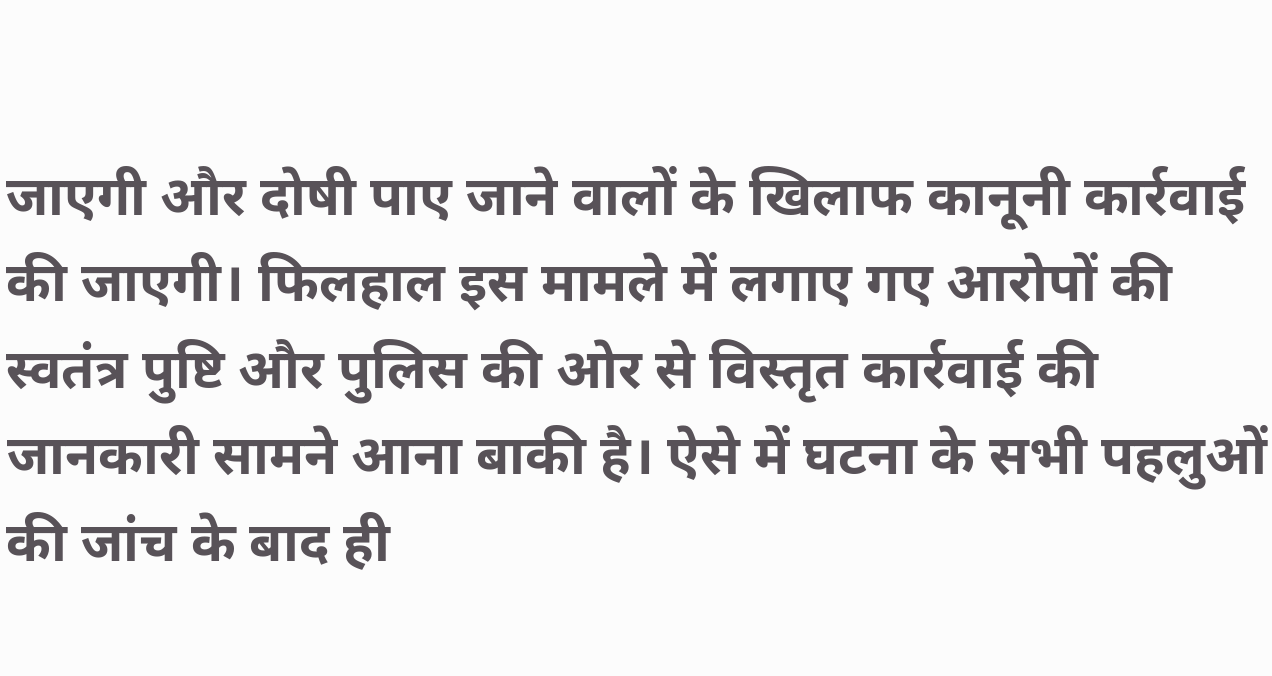जाएगी और दोषी पाए जाने वालों के खिलाफ कानूनी कार्रवाई की जाएगी। फिलहाल इस मामले में लगाए गए आरोपों की स्वतंत्र पुष्टि और पुलिस की ओर से विस्तृत कार्रवाई की जानकारी सामने आना बाकी है। ऐसे में घटना के सभी पहलुओं की जांच के बाद ही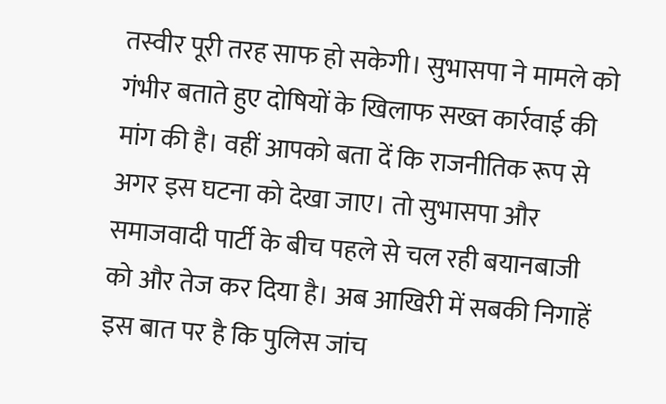तस्वीर पूरी तरह साफ हो सकेगी। सुभासपा ने मामले को गंभीर बताते हुए दोषियों के खिलाफ सख्त कार्रवाई की मांग की है। वहीं आपको बता दें कि राजनीतिक रूप से अगर इस घटना को देखा जाए। तो सुभासपा और समाजवादी पार्टी के बीच पहले से चल रही बयानबाजी को और तेज कर दिया है। अब आखिरी में सबकी निगाहें इस बात पर है कि पुलिस जांच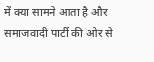में क्या सामने आता है और समाजवादी पार्टी की ओर से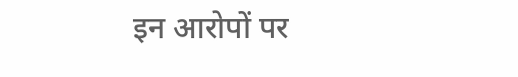इन आरोपों पर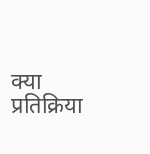क्या प्रतिक्रिया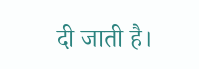दी जाती है।